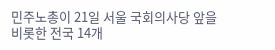민주노총이 21일 서울 국회의사당 앞을 비롯한 전국 14개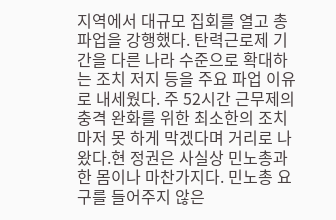지역에서 대규모 집회를 열고 총파업을 강행했다. 탄력근로제 기간을 다른 나라 수준으로 확대하는 조치 저지 등을 주요 파업 이유로 내세웠다. 주 52시간 근무제의 충격 완화를 위한 최소한의 조치마저 못 하게 막겠다며 거리로 나왔다.현 정권은 사실상 민노총과 한 몸이나 마찬가지다. 민노총 요구를 들어주지 않은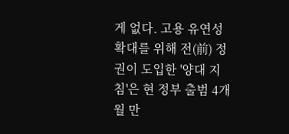게 없다. 고용 유연성 확대를 위해 전(前) 정권이 도입한 '양대 지침'은 현 정부 출범 4개월 만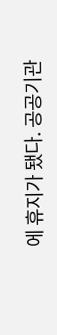에 휴지가 됐다. 공공기관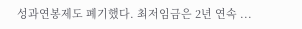성과연봉제도 폐기했다. 최저임금은 2년 연속 ...